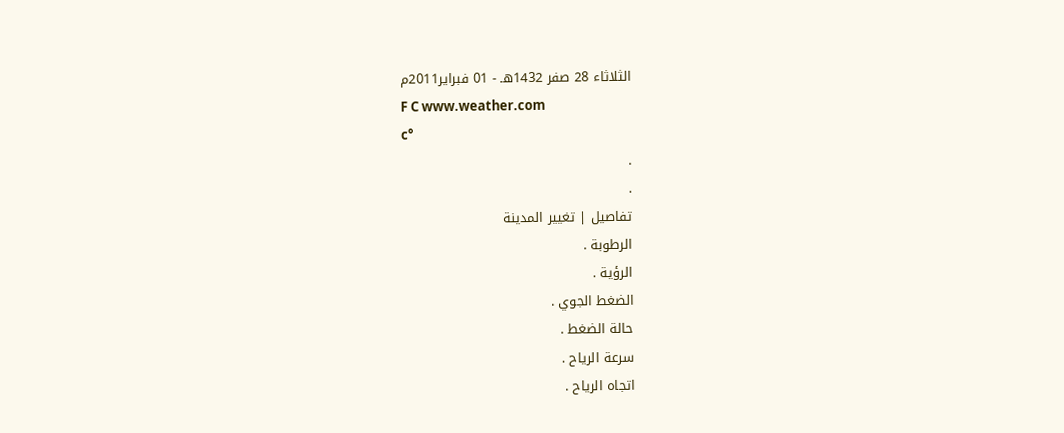الثلاثاء 28 صفر 1432هـ - 01 فبراير2011م
F C www.weather.com
c°
.
.
تفاصيل | تغيير المدينة
الرطوبة .
الرؤية .
الضغط الجوي .
حالة الضغط .
سرعة الرياح .
اتجاه الرياح .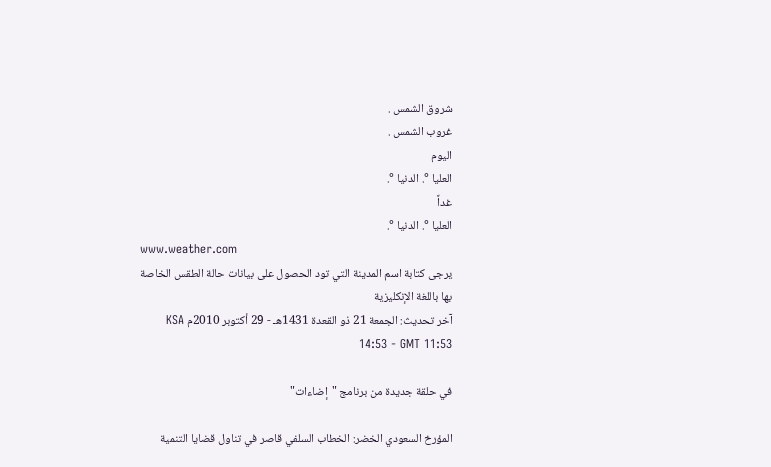شروق الشمس .
غروب الشمس .
اليوم
العليا °. الدنيا °.
غداً
العليا °. الدنيا °.
www.weather.com
يرجى كتابة اسم المدينة التي تود الحصول على بيانات حالة الطقس الخاصة بها باللغة الإنكليزية
آخر تحديث: الجمعة 21 ذو القعدة 1431هـ - 29 أكتوبر 2010م KSA 14:53 - GMT 11:53

في حلقة جديدة من برنامج "إضاءات"

المؤرخ السعودي الخضر: الخطاب السلفي قاصر في تناول قضايا التنمية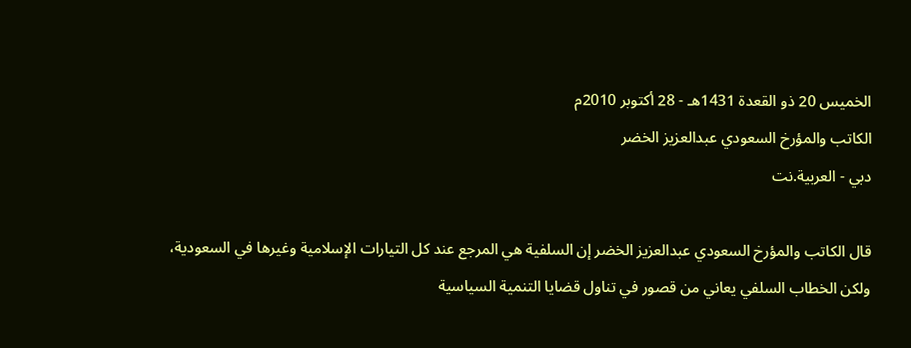الخميس 20 ذو القعدة 1431هـ - 28 أكتوبر 2010م
الكاتب والمؤرخ السعودي عبدالعزيز الخضر
دبي - العربية.نت

قال الكاتب والمؤرخ السعودي عبدالعزيز الخضر إن السلفية هي المرجع عند كل التيارات الإسلامية وغيرها في السعودية، ولكن الخطاب السلفي يعاني من قصور في تناول قضايا التنمية السياسية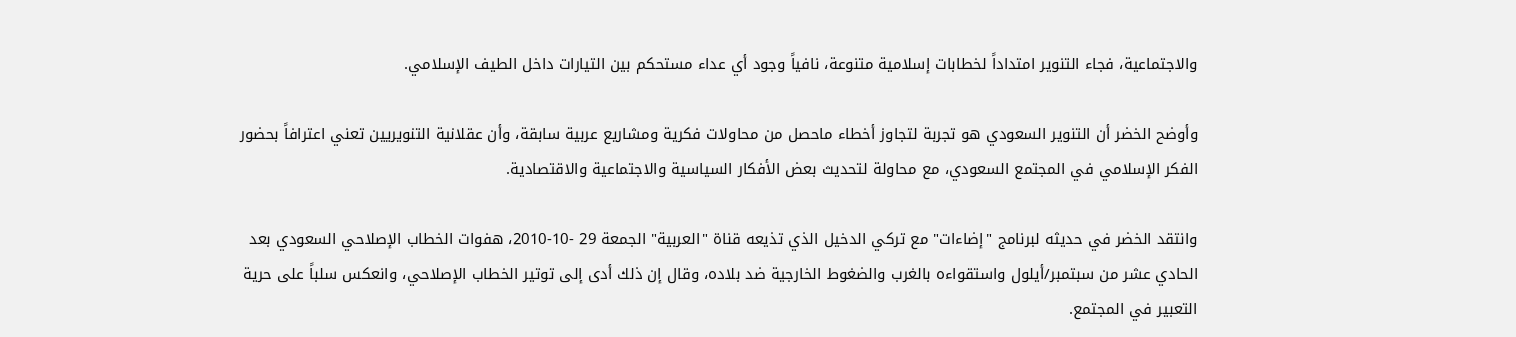والاجتماعية، فجاء التنوير امتداداً لخطابات إسلامية متنوعة، نافياً وجود أي عداء مستحكم بين التيارات داخل الطيف الإسلامي.

وأوضح الخضر أن التنوير السعودي هو تجربة لتجاوز أخطاء ماحصل من محاولات فكرية ومشاريع عربية سابقة، وأن عقلانية التنويريين تعني اعترافاً بحضور الفكر الإسلامي في المجتمع السعودي، مع محاولة لتحديث بعض الأفكار السياسية والاجتماعية والاقتصادية.

وانتقد الخضر في حديثه لبرنامج "إضاءات" مع تركي الدخيل الذي تذيعه قناة "العربية" الجمعة 29 -10-2010، هفوات الخطاب الإصلاحي السعودي بعد الحادي عشر من سبتمبر/أيلول واستقواءه بالغرب والضغوط الخارجية ضد بلاده، وقال إن ذلك أدى إلى توتير الخطاب الإصلاحي، وانعكس سلباً على حرية التعبير في المجتمع.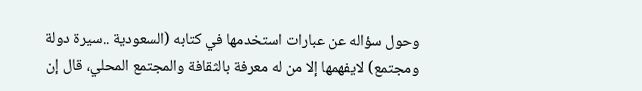وحول سؤاله عن عبارات استخدمها في كتابه (السعودية ..سيرة دولة ومجتمع) لايفهمها إلا من له معرفة بالثقافة والمجتمع المحلي، قال إن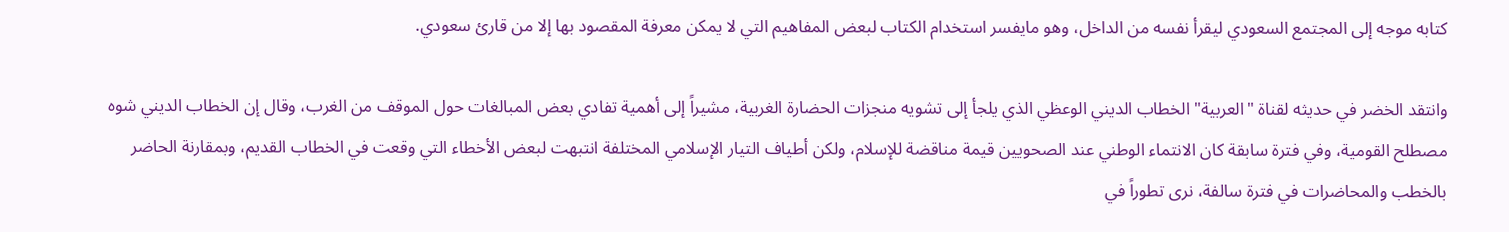كتابه موجه إلى المجتمع السعودي ليقرأ نفسه من الداخل، وهو مايفسر استخدام الكتاب لبعض المفاهيم التي لا يمكن معرفة المقصود بها إلا من قارئ سعودي.

وانتقد الخضر في حديثه لقناة "العربية" الخطاب الديني الوعظي الذي يلجأ إلى تشويه منجزات الحضارة الغربية، مشيراً إلى أهمية تفادي بعض المبالغات حول الموقف من الغرب، وقال إن الخطاب الديني شوه مصطلح القومية، وفي فترة سابقة كان الانتماء الوطني عند الصحويين قيمة مناقضة للإسلام، ولكن أطياف التيار الإسلامي المختلفة انتبهت لبعض الأخطاء التي وقعت في الخطاب القديم، وبمقارنة الحاضر بالخطب والمحاضرات في فترة سالفة، نرى تطوراً في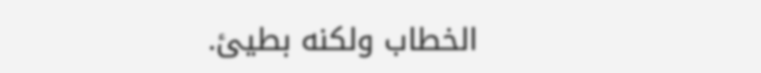الخطاب ولكنه بطيئ.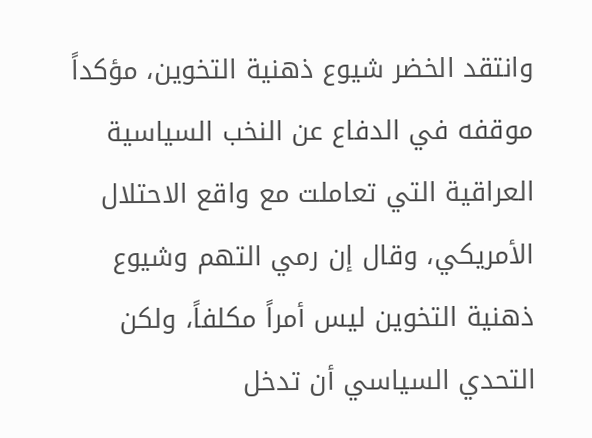وانتقد الخضر شيوع ذهنية التخوين، مؤكداً موقفه في الدفاع عن النخب السياسية العراقية التي تعاملت مع واقع الاحتلال الأمريكي، وقال إن رمي التهم وشيوع ذهنية التخوين ليس أمراً مكلفاً، ولكن التحدي السياسي أن تدخل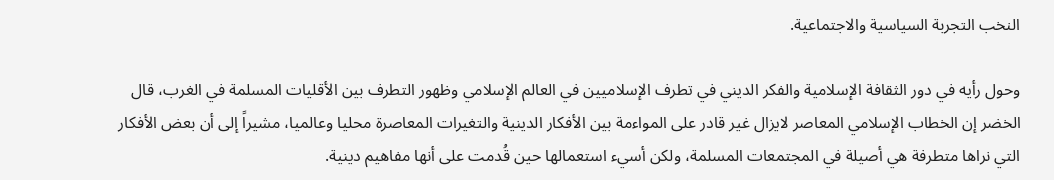النخب التجربة السياسية والاجتماعية.

وحول رأيه في دور الثقافة الإسلامية والفكر الديني في تطرف الإسلاميين في العالم الإسلامي وظهور التطرف بين الأقليات المسلمة في الغرب، قال الخضر إن الخطاب الإسلامي المعاصر لايزال غير قادر على المواءمة بين الأفكار الدينية والتغيرات المعاصرة محليا وعالميا، مشيراً إلى أن بعض الأفكار التي نراها متطرفة هي أصيلة في المجتمعات المسلمة، ولكن أسيء استعمالها حين قُدمت على أنها مفاهيم دينية.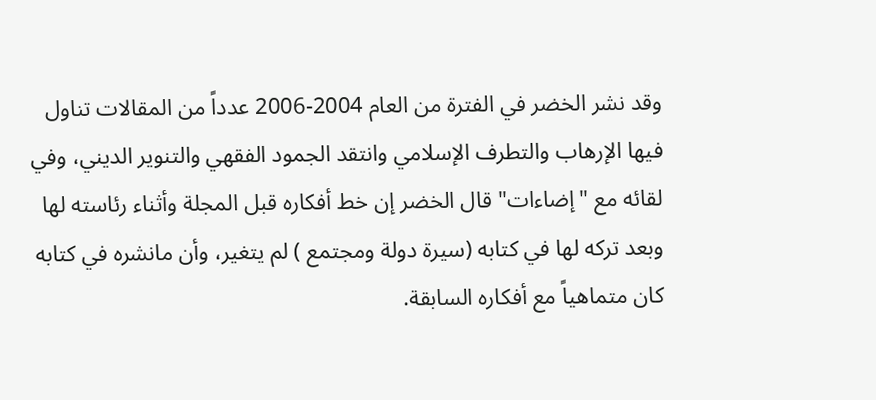وقد نشر الخضر في الفترة من العام 2004-2006 عدداً من المقالات تناول فيها الإرهاب والتطرف الإسلامي وانتقد الجمود الفقهي والتنوير الديني، وفي لقائه مع "إضاءات" قال الخضر إن خط أفكاره قبل المجلة وأثناء رئاسته لها وبعد تركه لها في كتابه (سيرة دولة ومجتمع ) لم يتغير، وأن مانشره في كتابه كان متماهياً مع أفكاره السابقة.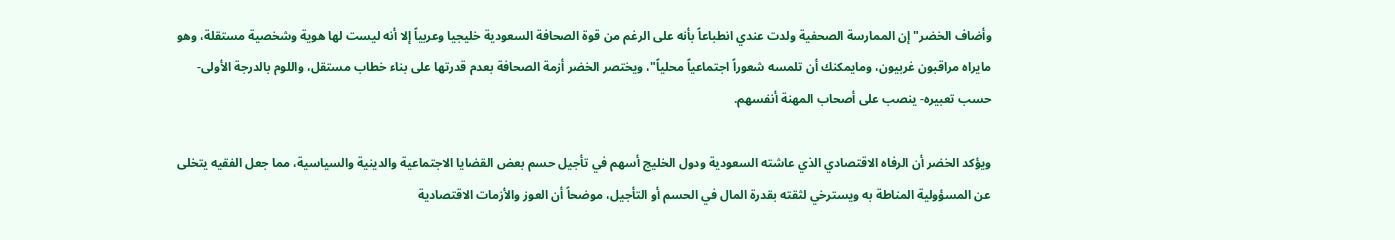وأضاف الخضر"إن الممارسة الصحفية ولدت عندي انطباعاً بأنه على الرغم من قوة الصحافة السعودية خليجيا وعربياً إلا أنه ليست لها هوية وشخصية مستقلة، وهو مايراه مراقبون غربيون، ومايمكنك أن تلمسه شعوراً اجتماعياً محلياً"، ويختصر الخضر أزمة الصحافة بعدم قدرتها على بناء خطاب مستقل، واللوم بالدرجة الأولى- حسب تعبيره- ينصب على أصحاب المهنة أنفسهم.

ويؤكد الخضر أن الرفاه الاقتصادي الذي عاشته السعودية ودول الخليج أسهم في تأجيل حسم بعض القضايا الاجتماعية والدينية والسياسية، مما جعل الفقيه يتخلى عن المسؤولية المناطة به ويسترخي لثقته بقدرة المال في الحسم أو التأجيل، موضحاً أن العوز والأزمات الاقتصادية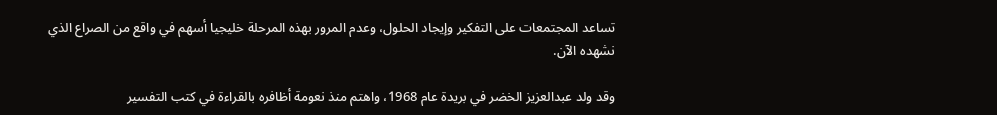تساعد المجتمعات على التفكير وإيجاد الحلول، وعدم المرور بهذه المرحلة خليجيا أسهم في واقع من الصراع الذي نشهده الآن.

وقد ولد عبدالعزيز الخضر في بريدة عام 1968، واهتم منذ نعومة أظافره بالقراءة في كتب التفسير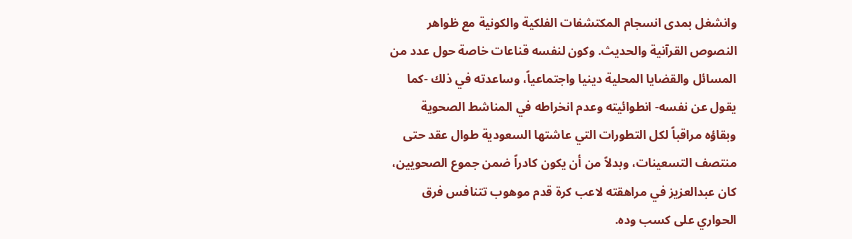وانشغل بمدى انسجام المكتشفات الفلكية والكونية مع ظواهر النصوص القرآنية والحديث. وكون لنفسه قناعات خاصة حول عدد من المسائل والقضايا المحلية دينيا واجتماعياً، وساعدته في ذلك -كما يقول عن نفسه- انطوائيته وعدم انخراطه في المناشط الصحوية وبقاؤه مراقباً لكل التطورات التي عاشتها السعودية طوال عقد حتى منتصف التسعينات، وبدلاً من أن يكون كادراً ضمن جموع الصحويين، كان عبدالعزيز في مراهقته لاعب كرة قدم موهوب تتنافس فرق الحواري على كسب وده.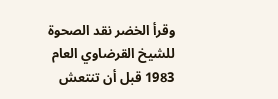وقرأ الخضر نقد الصحوة للشيخ القرضاوي العام 1983 قبل أن تنتعش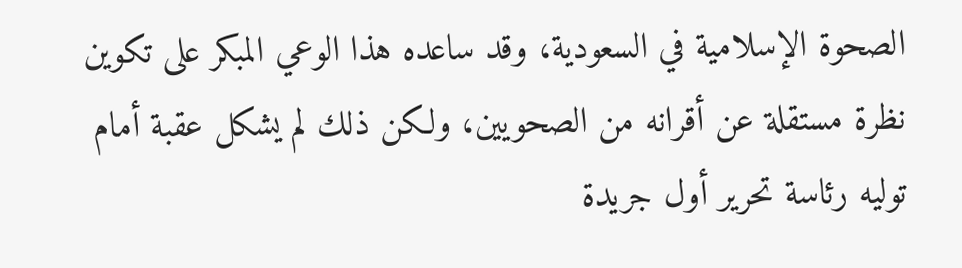الصحوة الإسلامية في السعودية، وقد ساعده هذا الوعي المبكر على تكوين نظرة مستقلة عن أقرانه من الصحويين، ولكن ذلك لم يشكل عقبة أمام توليه رئاسة تحرير أول جريدة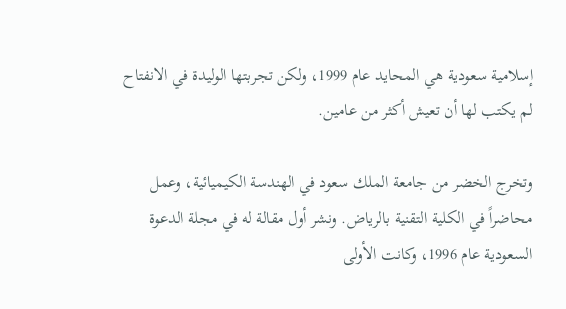إسلامية سعودية هي المحايد عام 1999، ولكن تجربتها الوليدة في الانفتاح لم يكتب لها أن تعيش أكثر من عامين.

وتخرج الخضر من جامعة الملك سعود في الهندسة الكيميائية، وعمل محاضراً في الكلية التقنية بالرياض. ونشر أول مقالة له في مجلة الدعوة السعودية عام 1996، وكانت الأولى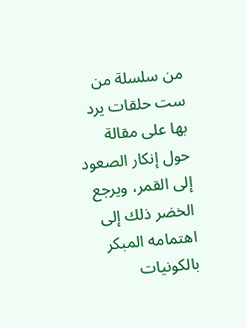من سلسلة من ست حلقات يرد بها على مقالة حول إنكار الصعود إلى القمر، ويرجع الخضر ذلك إلى اهتمامه المبكر بالكونيات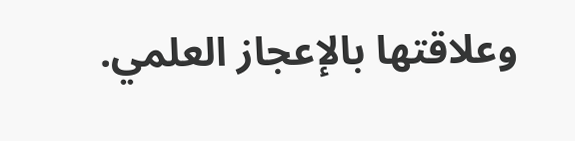وعلاقتها بالإعجاز العلمي.